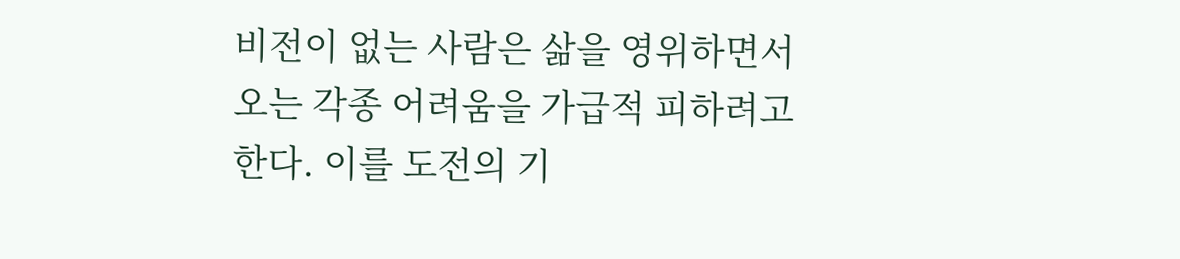비전이 없는 사람은 삶을 영위하면서 오는 각종 어려움을 가급적 피하려고 한다. 이를 도전의 기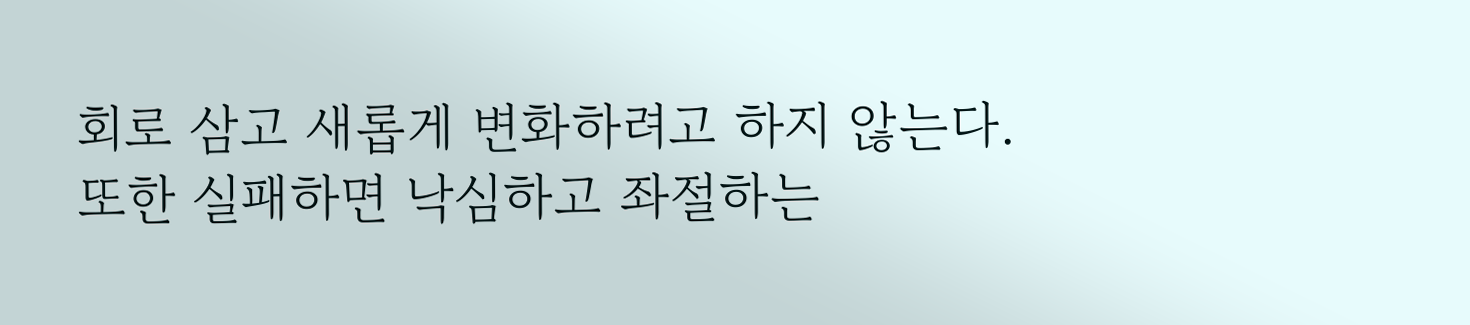회로 삼고 새롭게 변화하려고 하지 않는다. 또한 실패하면 낙심하고 좌절하는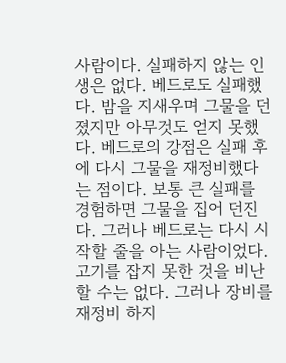사람이다. 실패하지 않는 인생은 없다. 베드로도 실패했다. 밤을 지새우며 그물을 던졌지만 아무것도 얻지 못했다. 베드로의 강점은 실패 후에 다시 그물을 재정비했다는 점이다. 보통 큰 실패를 경험하면 그물을 집어 던진다. 그러나 베드로는 다시 시작할 줄을 아는 사람이었다. 고기를 잡지 못한 것을 비난할 수는 없다. 그러나 장비를 재정비 하지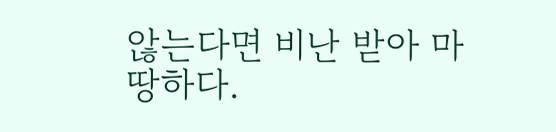않는다면 비난 받아 마땅하다.